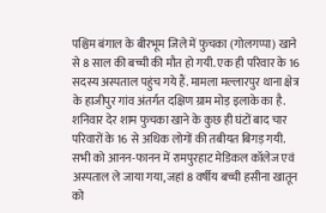पश्चिम बंगाल के बीरभूम जिले में फुचका (गोलगप्पा) खाने से 8 साल की बच्ची की मौत हो गयी. एक ही परिवार के 16 सदस्य अस्पताल पहुंच गये हैं. मामला मल्लारपुर थाना क्षेत्र के हाजीपुर गांव अंतर्गत दक्षिण ग्राम मोड़ इलाके का है. शनिवार देर शाम फुचका खाने के कुछ ही घंटों बाद चार परिवारों के 16 से अधिक लोगों की तबीयत बिगड़ गयी. सभी को आनन-फानन में रामपुरहाट मेडिकल कॉलेज एवं अस्पताल ले जाया गया, जहां 8 वर्षीय बच्ची हसीना खातून को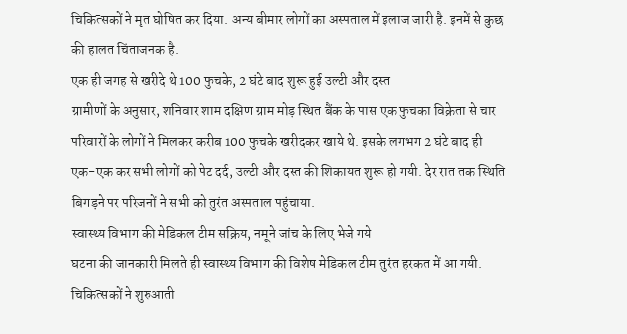चिकित्सकों ने मृत घोषित कर दिया. अन्य बीमार लोगों का अस्पताल में इलाज जारी है. इनमें से कुछ की हालत चिंताजनक है.
एक ही जगह से खरीदे थे 100 फुचके, 2 घंटे बाद शुरू हुई उल्टी और दस्त
ग्रामीणों के अनुसार, शनिवार शाम दक्षिण ग्राम मोड़ स्थित बैंक के पास एक फुचका विक्रेता से चार परिवारों के लोगों ने मिलकर करीब 100 फुचके खरीदकर खाये थे. इसके लगभग 2 घंटे बाद ही एक-एक कर सभी लोगों को पेट दर्द, उल्टी और दस्त की शिकायत शुरू हो गयी. देर रात तक स्थिति बिगड़ने पर परिजनों ने सभी को तुरंत अस्पताल पहुंचाया.
स्वास्थ्य विभाग की मेडिकल टीम सक्रिय, नमूने जांच के लिए भेजे गये
घटना की जानकारी मिलते ही स्वास्थ्य विभाग की विशेष मेडिकल टीम तुरंत हरकत में आ गयी. चिकित्सकों ने शुरुआती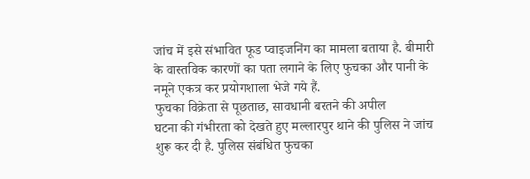जांच में इसे संभावित फूड प्वाइजनिंग का मामला बताया है. बीमारी के वास्तविक कारणों का पता लगाने के लिए फुचका और पानी के नमूने एकत्र कर प्रयोगशाला भेजे गये हैं.
फुचका विक्रेता से पूछताछ, सावधानी बरतने की अपील
घटना की गंभीरता को देखते हुए मल्लारपुर थाने की पुलिस ने जांच शुरू कर दी है. पुलिस संबंधित फुचका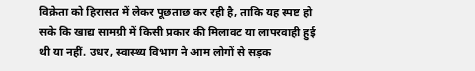विक्रेता को हिरासत में लेकर पूछताछ कर रही है, ताकि यह स्पष्ट हो सके कि खाद्य सामग्री में किसी प्रकार की मिलावट या लापरवाही हुई थी या नहीं. उधर, स्वास्थ्य विभाग ने आम लोगों से सड़क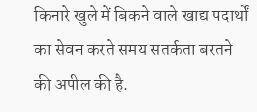किनारे खुले में बिकने वाले खाद्य पदार्थों का सेवन करते समय सतर्कता बरतने की अपील की है.